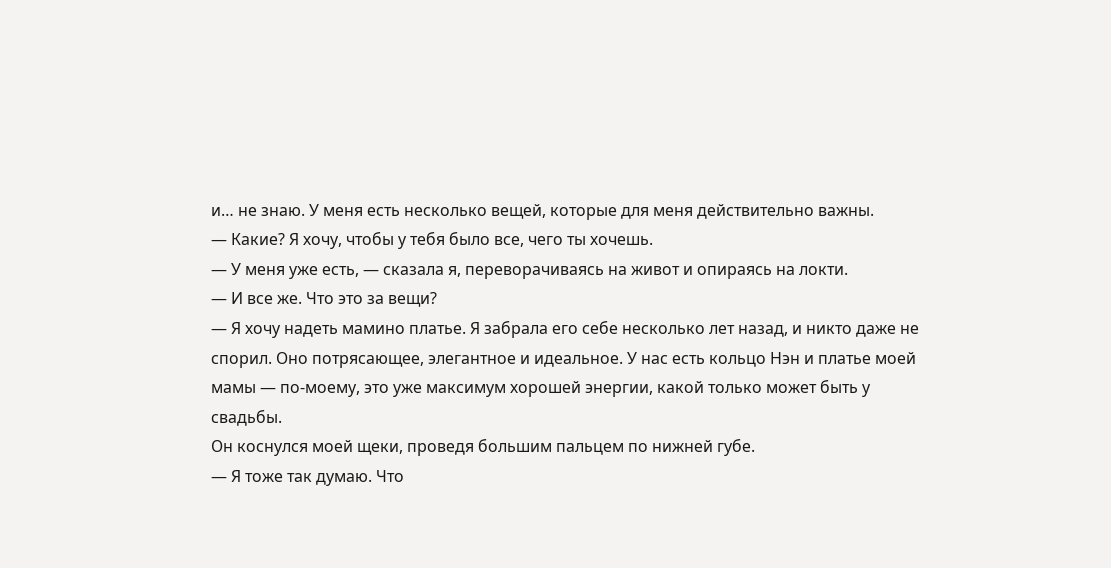и… не знаю. У меня есть несколько вещей, которые для меня действительно важны.
— Какие? Я хочу, чтобы у тебя было все, чего ты хочешь.
— У меня уже есть, — сказала я, переворачиваясь на живот и опираясь на локти.
— И все же. Что это за вещи?
— Я хочу надеть мамино платье. Я забрала его себе несколько лет назад, и никто даже не спорил. Оно потрясающее, элегантное и идеальное. У нас есть кольцо Нэн и платье моей мамы — по-моему, это уже максимум хорошей энергии, какой только может быть у свадьбы.
Он коснулся моей щеки, проведя большим пальцем по нижней губе.
— Я тоже так думаю. Что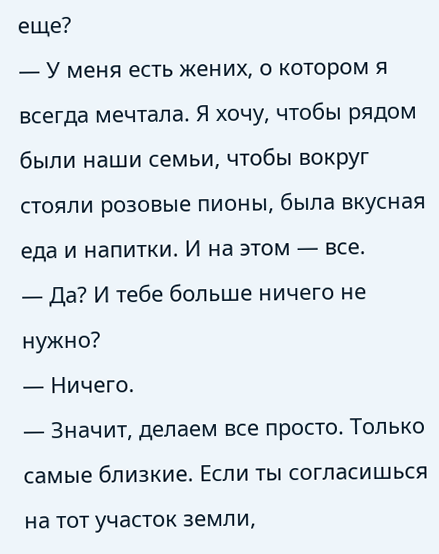еще?
— У меня есть жених, о котором я всегда мечтала. Я хочу, чтобы рядом были наши семьи, чтобы вокруг стояли розовые пионы, была вкусная еда и напитки. И на этом — все.
— Да? И тебе больше ничего не нужно?
— Ничего.
— Значит, делаем все просто. Только самые близкие. Если ты согласишься на тот участок земли,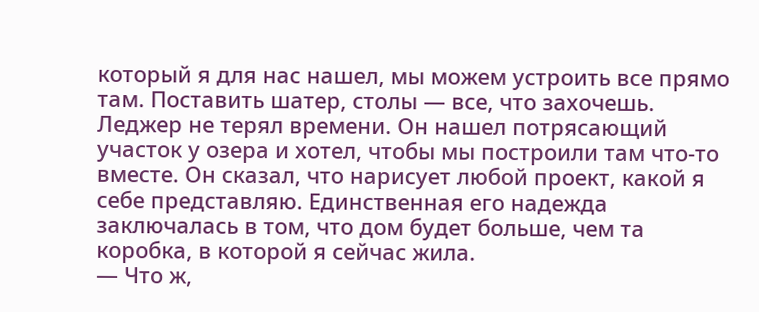который я для нас нашел, мы можем устроить все прямо там. Поставить шатер, столы — все, что захочешь.
Леджер не терял времени. Он нашел потрясающий участок у озера и хотел, чтобы мы построили там что-то вместе. Он сказал, что нарисует любой проект, какой я себе представляю. Единственная его надежда заключалась в том, что дом будет больше, чем та коробка, в которой я сейчас жила.
— Что ж,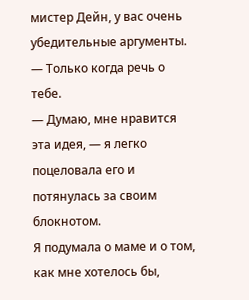мистер Дейн, у вас очень убедительные аргументы.
— Только когда речь о тебе.
— Думаю, мне нравится эта идея, — я легко поцеловала его и потянулась за своим блокнотом.
Я подумала о маме и о том, как мне хотелось бы,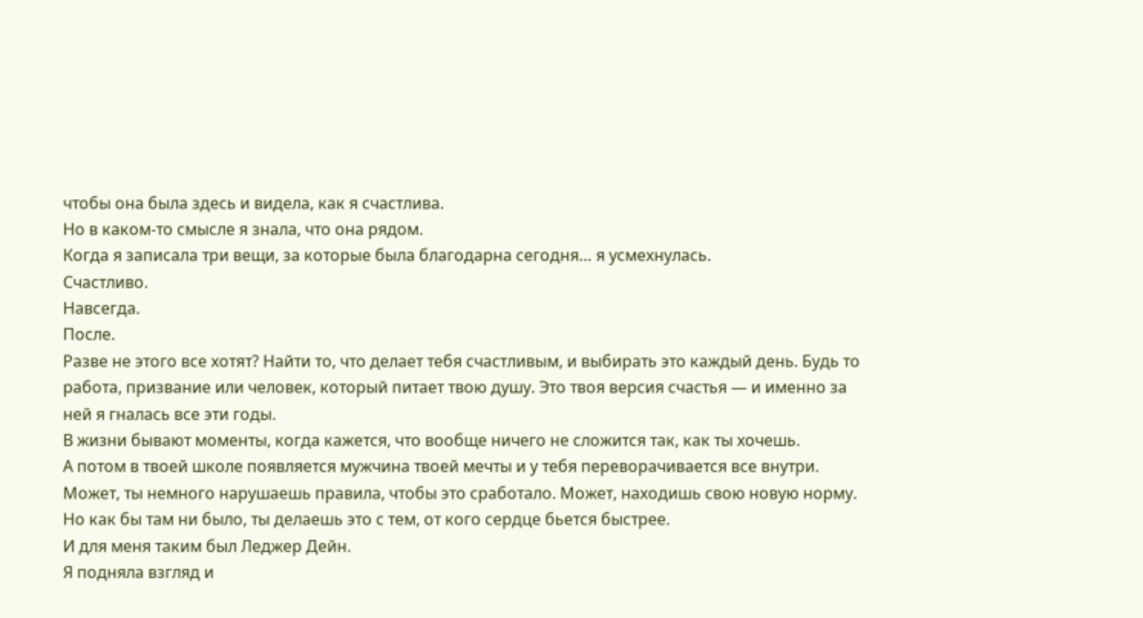чтобы она была здесь и видела, как я счастлива.
Но в каком-то смысле я знала, что она рядом.
Когда я записала три вещи, за которые была благодарна сегодня… я усмехнулась.
Счастливо.
Навсегда.
После.
Разве не этого все хотят? Найти то, что делает тебя счастливым, и выбирать это каждый день. Будь то работа, призвание или человек, который питает твою душу. Это твоя версия счастья — и именно за ней я гналась все эти годы.
В жизни бывают моменты, когда кажется, что вообще ничего не сложится так, как ты хочешь.
А потом в твоей школе появляется мужчина твоей мечты и у тебя переворачивается все внутри.
Может, ты немного нарушаешь правила, чтобы это сработало. Может, находишь свою новую норму.
Но как бы там ни было, ты делаешь это с тем, от кого сердце бьется быстрее.
И для меня таким был Леджер Дейн.
Я подняла взгляд и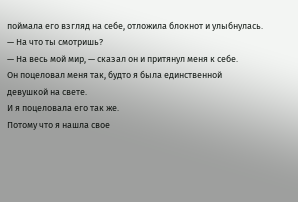поймала его взгляд на себе, отложила блокнот и улыбнулась.
— На что ты смотришь?
— На весь мой мир, — сказал он и притянул меня к себе.
Он поцеловал меня так, будто я была единственной девушкой на свете.
И я поцеловала его так же.
Потому что я нашла свое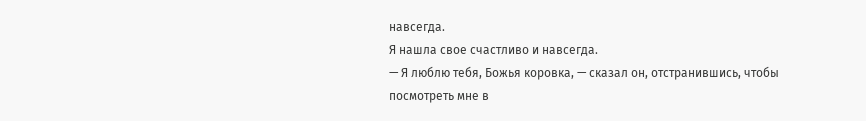навсегда.
Я нашла свое счастливо и навсегда.
— Я люблю тебя, Божья коровка, — сказал он, отстранившись, чтобы посмотреть мне в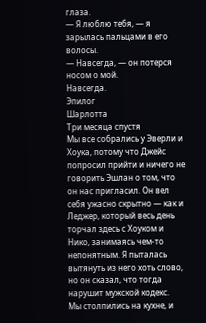глаза.
— Я люблю тебя, — я зарылась пальцами в его волосы.
— Навсегда, — он потерся носом о мой.
Навсегда.
Эпилог
Шарлотта
Три месяца спустя
Мы все собрались у Эверли и Хоука, потому что Джейс попросил прийти и ничего не говорить Эшлан о том, что он нас пригласил. Он вел себя ужасно скрытно — как и Леджер, который весь день торчал здесь с Хоуком и Нико, занимаясь чем-то непонятным. Я пыталась вытянуть из него хоть слово, но он сказал, что тогда нарушит мужской кодекс.
Мы столпились на кухне, и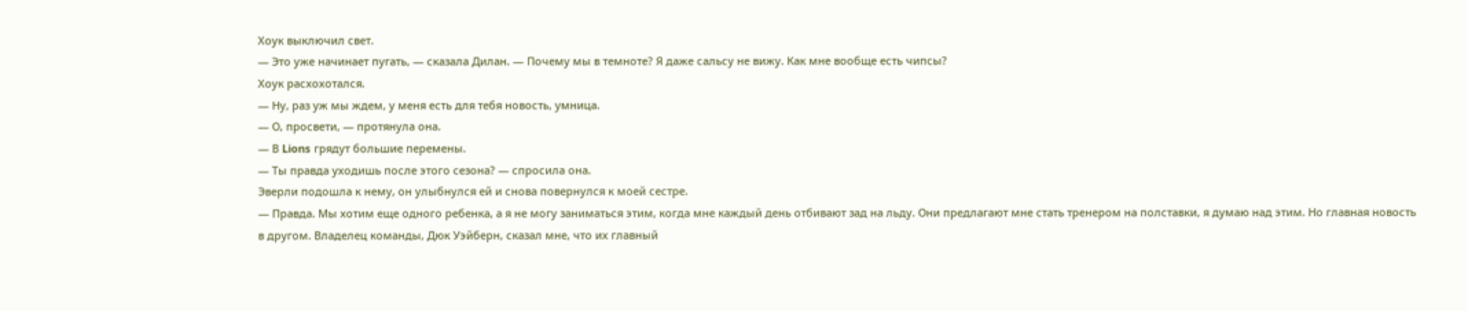Хоук выключил свет.
— Это уже начинает пугать, — сказала Дилан. — Почему мы в темноте? Я даже сальсу не вижу. Как мне вообще есть чипсы?
Хоук расхохотался.
— Ну, раз уж мы ждем, у меня есть для тебя новость, умница.
— О, просвети, — протянула она.
— В Lions грядут большие перемены.
— Ты правда уходишь после этого сезона? — спросила она.
Эверли подошла к нему, он улыбнулся ей и снова повернулся к моей сестре.
— Правда. Мы хотим еще одного ребенка, а я не могу заниматься этим, когда мне каждый день отбивают зад на льду. Они предлагают мне стать тренером на полставки, я думаю над этим. Но главная новость в другом. Владелец команды, Дюк Уэйберн, сказал мне, что их главный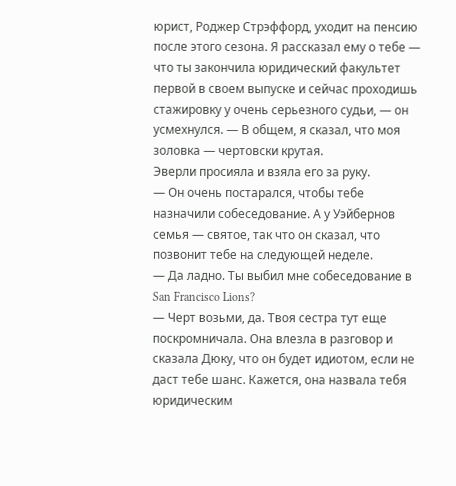юрист, Роджер Стрэффорд, уходит на пенсию после этого сезона. Я рассказал ему о тебе — что ты закончила юридический факультет первой в своем выпуске и сейчас проходишь стажировку у очень серьезного судьи, — он усмехнулся. — В общем, я сказал, что моя золовка — чертовски крутая.
Эверли просияла и взяла его за руку.
— Он очень постарался, чтобы тебе назначили собеседование. А у Уэйбернов семья — святое, так что он сказал, что позвонит тебе на следующей неделе.
— Да ладно. Ты выбил мне собеседование в San Francisco Lions?
— Черт возьми, да. Твоя сестра тут еще поскромничала. Она влезла в разговор и сказала Дюку, что он будет идиотом, если не даст тебе шанс. Кажется, она назвала тебя юридическим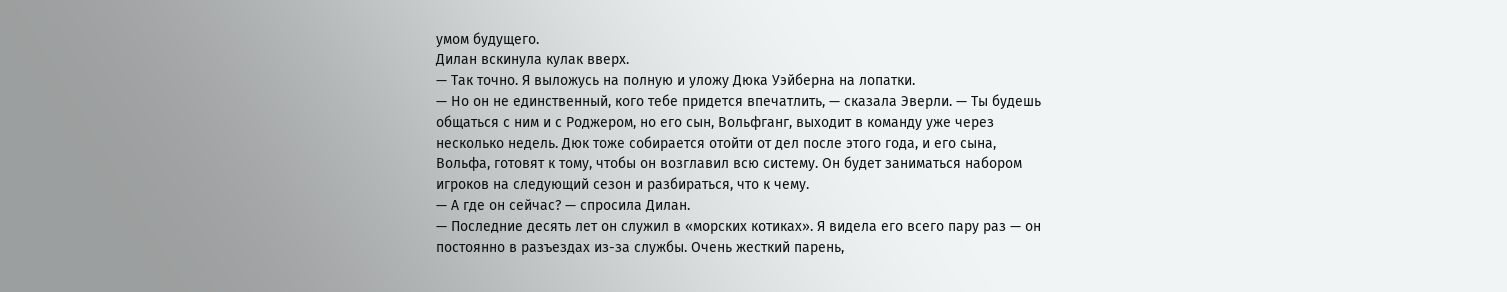умом будущего.
Дилан вскинула кулак вверх.
— Так точно. Я выложусь на полную и уложу Дюка Уэйберна на лопатки.
— Но он не единственный, кого тебе придется впечатлить, — сказала Эверли. — Ты будешь общаться с ним и с Роджером, но его сын, Вольфганг, выходит в команду уже через несколько недель. Дюк тоже собирается отойти от дел после этого года, и его сына, Вольфа, готовят к тому, чтобы он возглавил всю систему. Он будет заниматься набором игроков на следующий сезон и разбираться, что к чему.
— А где он сейчас? — спросила Дилан.
— Последние десять лет он служил в «морских котиках». Я видела его всего пару раз — он постоянно в разъездах из-за службы. Очень жесткий парень,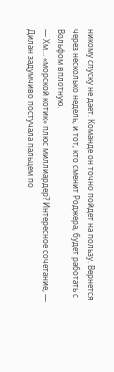никому спуску не дает. Команде он точно пойдет на пользу. Вернется через несколько недель, и тот, кто сменит Роджера, будет работать с Вольфом вплотную.
— Хм… «морской котик» плюс миллиардер? Интересное сочетание, — Дилан задумчиво постучала пальцем по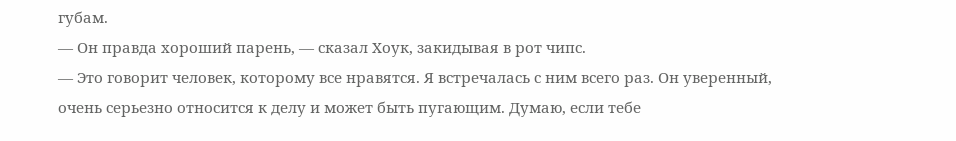губам.
— Он правда хороший парень, — сказал Хоук, закидывая в рот чипс.
— Это говорит человек, которому все нравятся. Я встречалась с ним всего раз. Он уверенный, очень серьезно относится к делу и может быть пугающим. Думаю, если тебе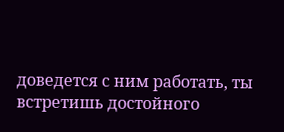доведется с ним работать, ты встретишь достойного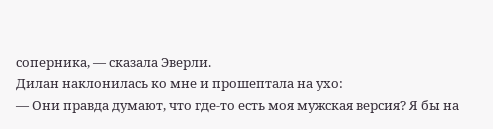соперника, — сказала Эверли.
Дилан наклонилась ко мне и прошептала на ухо:
— Они правда думают, что где-то есть моя мужская версия? Я бы на